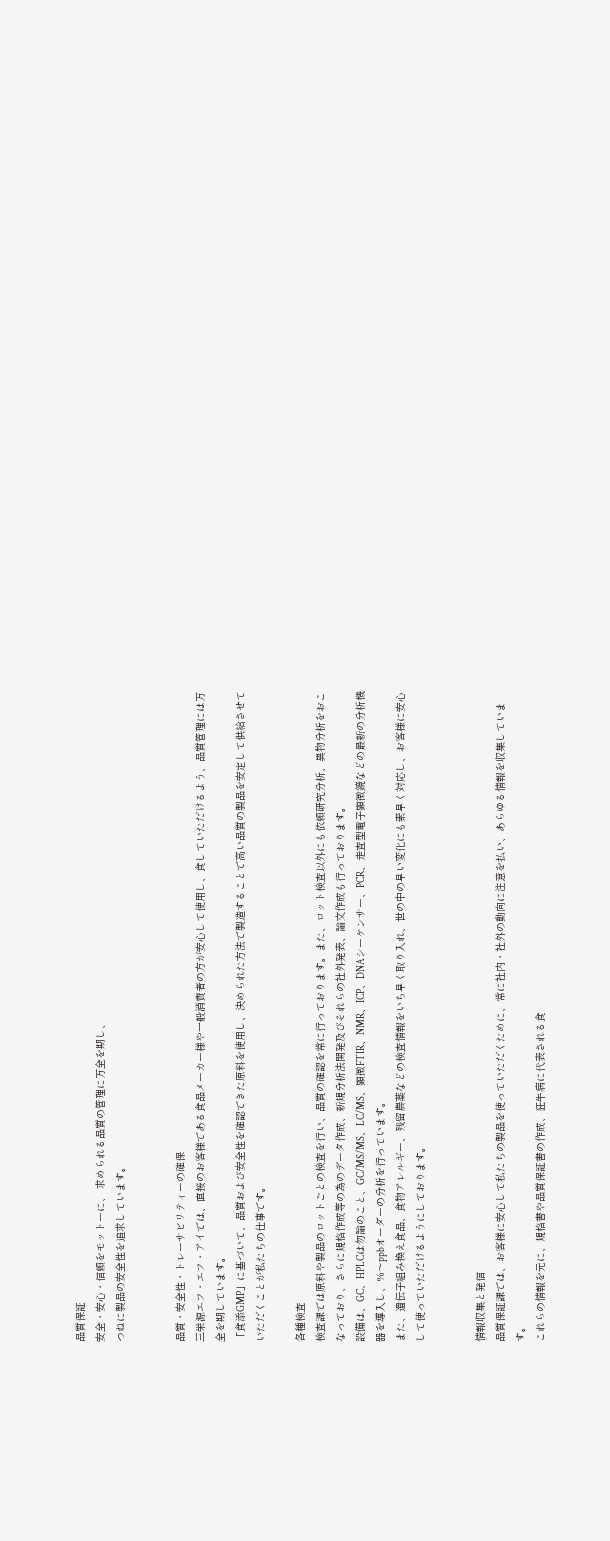品質保証
安全・安心・信頼をモットーに、 求められる品質の管理に万全を期し、
つねに製品の安全性を追求しています。


品質・安全性・トレーサビリティーの確保
三栄源エフ・エフ・アイでは、直接のお客様である食品メーカー様や一般消費者の方が安心して使用し、食していただけるよう、品質管理には万全を期しています。
「食添GMP」に基づいて、品質および安全性を確認できた原料を使用し、決められた方法で製造することで高い品質の製品を安定して供給させていただくことが私たちの仕事です。

各種検査
検査課では原料や製品のロットごとの検査を行い、品質の確認を常に行っております。また、ロット検査以外にも依頼研究分析、異物分析をおこなっており、さらに規格作成等の為のデータ作成、新規分析法開発及びそれらの社外発表、論文作成も行っております。
設備は、GC、HPLCは勿論のこと、GC/MS/MS、LC/MS、顕微FTIR、NMR、ICP、DNAシーケンサー、PCR、走査型電子顕微鏡などの最新の分析機器を導入し、%〜ppbオーダーの分析を行っています。
また、遺伝子組み換え食品、食物アレルギー、残留農薬などの検査情報をいち早く取り入れ、世の中の早い変化にも素早く対応し、お客様に安心して使っていただけるようにしております。


情報収集と発信
品質保証課では、お客様に安心して私たちの製品を使っていただくために、常に社内・社外の動向に注意を払い、あらゆる情報を収集しています。
これらの情報を元に、規格書や品質保証書の作成、狂牛病に代表される食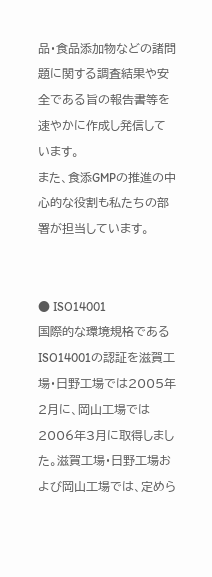品・食品添加物などの諸問題に関する調査結果や安全である旨の報告書等を速やかに作成し発信しています。
また、食添GMPの推進の中心的な役割も私たちの部署が担当しています。


● ISO14001
国際的な環境規格であるISO14001の認証を滋賀工場・日野工場では2005年2月に、岡山工場では2006年3月に取得しました。滋賀工場・日野工場および岡山工場では、定めら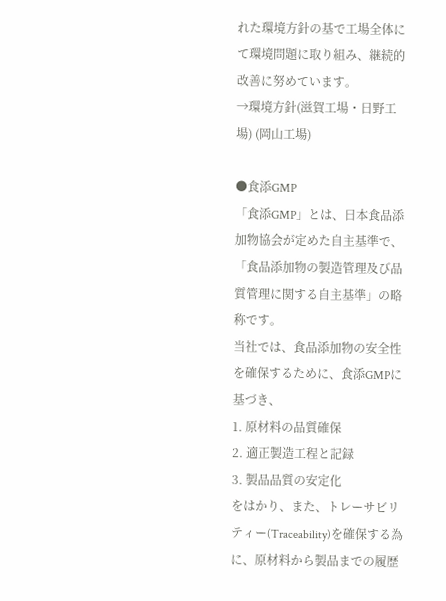れた環境方針の基で工場全体にて環境問題に取り組み、継続的改善に努めています。
→環境方針(滋賀工場・日野工場) (岡山工場)

●食添GMP
「食添GMP」とは、日本食品添加物協会が定めた自主基準で、「食品添加物の製造管理及び品質管理に関する自主基準」の略称です。
当社では、食品添加物の安全性を確保するために、食添GMPに基づき、
1. 原材料の品質確保
2. 適正製造工程と記録
3. 製品品質の安定化
をはかり、また、トレーサビリティー(Traceability)を確保する為に、原材料から製品までの履歴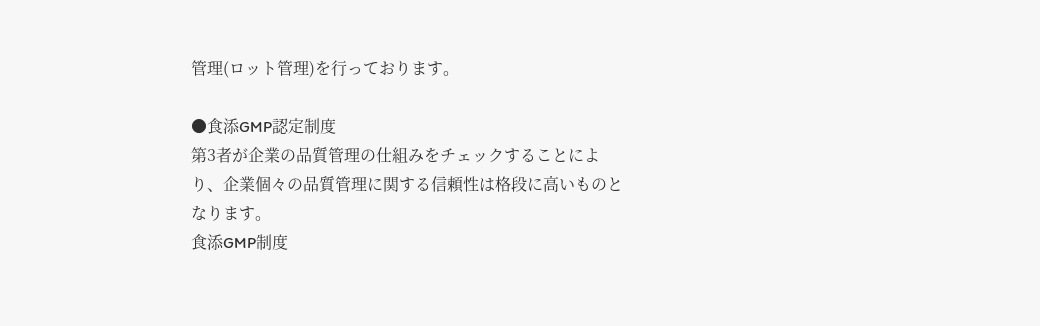管理(ロット管理)を行っております。

●食添GMP認定制度
第3者が企業の品質管理の仕組みをチェックすることにより、企業個々の品質管理に関する信頼性は格段に高いものとなります。
食添GMP制度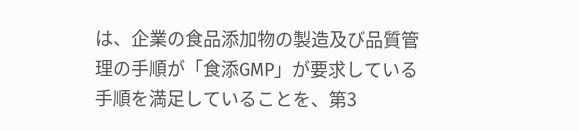は、企業の食品添加物の製造及び品質管理の手順が「食添GMP」が要求している手順を満足していることを、第3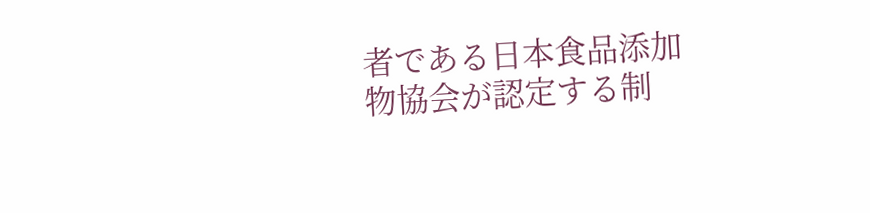者である日本食品添加物協会が認定する制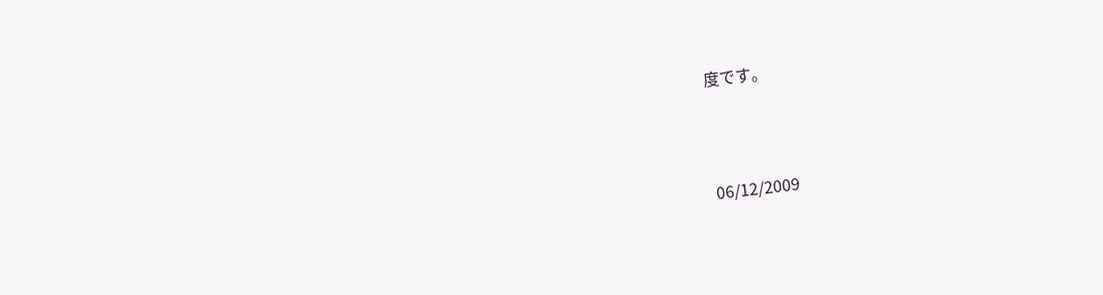度です。



06/12/2009